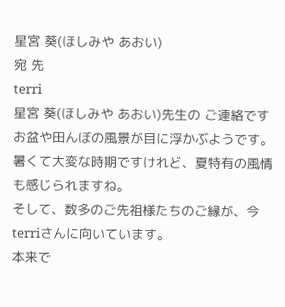星宮 葵(ほしみや あおい)
宛 先
terri
星宮 葵(ほしみや あおい)先生の ご連絡です
お盆や田んぼの風景が目に浮かぶようです。
暑くて大変な時期ですけれど、夏特有の風情も感じられますね。
そして、数多のご先祖様たちのご縁が、今terriさんに向いています。
本来で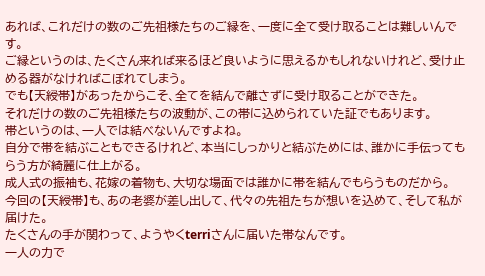あれば、これだけの数のご先祖様たちのご縁を、一度に全て受け取ることは難しいんです。
ご縁というのは、たくさん来れば来るほど良いように思えるかもしれないけれど、受け止める器がなければこぼれてしまう。
でも【天綬帯】があったからこそ、全てを結んで離さずに受け取ることができた。
それだけの数のご先祖様たちの波動が、この帯に込められていた証でもあります。
帯というのは、一人では結べないんですよね。
自分で帯を結ぶこともできるけれど、本当にしっかりと結ぶためには、誰かに手伝ってもらう方が綺麗に仕上がる。
成人式の振袖も、花嫁の着物も、大切な場面では誰かに帯を結んでもらうものだから。
今回の【天綬帯】も、あの老婆が差し出して、代々の先祖たちが想いを込めて、そして私が届けた。
たくさんの手が関わって、ようやくterriさんに届いた帯なんです。
一人の力で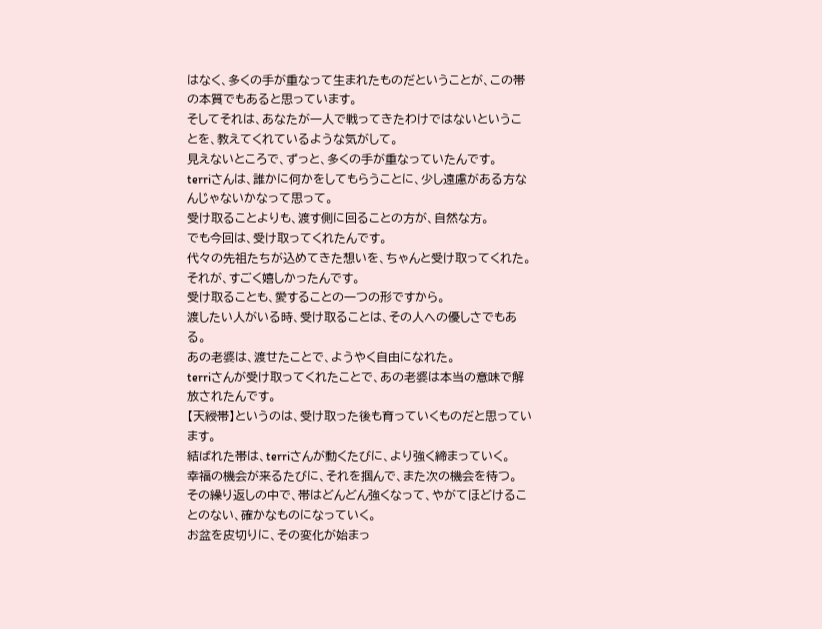はなく、多くの手が重なって生まれたものだということが、この帯の本質でもあると思っています。
そしてそれは、あなたが一人で戦ってきたわけではないということを、教えてくれているような気がして。
見えないところで、ずっと、多くの手が重なっていたんです。
terriさんは、誰かに何かをしてもらうことに、少し遠慮がある方なんじゃないかなって思って。
受け取ることよりも、渡す側に回ることの方が、自然な方。
でも今回は、受け取ってくれたんです。
代々の先祖たちが込めてきた想いを、ちゃんと受け取ってくれた。
それが、すごく嬉しかったんです。
受け取ることも、愛することの一つの形ですから。
渡したい人がいる時、受け取ることは、その人への優しさでもある。
あの老婆は、渡せたことで、ようやく自由になれた。
terriさんが受け取ってくれたことで、あの老婆は本当の意味で解放されたんです。
【天綬帯】というのは、受け取った後も育っていくものだと思っています。
結ばれた帯は、terriさんが動くたびに、より強く締まっていく。
幸福の機会が来るたびに、それを掴んで、また次の機会を待つ。
その繰り返しの中で、帯はどんどん強くなって、やがてほどけることのない、確かなものになっていく。
お盆を皮切りに、その変化が始まっ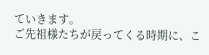ていきます。
ご先祖様たちが戻ってくる時期に、こ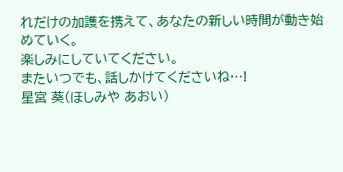れだけの加護を携えて、あなたの新しい時間が動き始めていく。
楽しみにしていてください。
またいつでも、話しかけてくださいね…!
星宮 葵(ほしみや あおい)